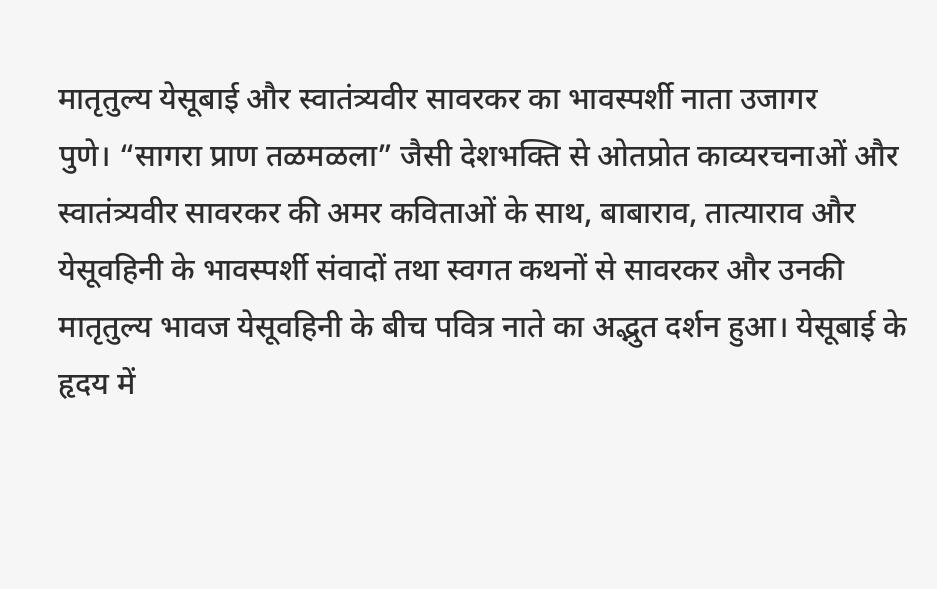मातृतुल्य येसूबाई और स्वातंत्र्यवीर सावरकर का भावस्पर्शी नाता उजागर
पुणे। “सागरा प्राण तळमळला” जैसी देशभक्ति से ओतप्रोत काव्यरचनाओं और स्वातंत्र्यवीर सावरकर की अमर कविताओं के साथ, बाबाराव, तात्याराव और येसूवहिनी के भावस्पर्शी संवादों तथा स्वगत कथनों से सावरकर और उनकी मातृतुल्य भावज येसूवहिनी के बीच पवित्र नाते का अद्भुत दर्शन हुआ। येसूबाई के हृदय में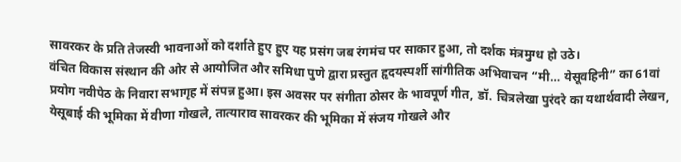सावरकर के प्रति तेजस्वी भावनाओं को दर्शाते हुए हुए यह प्रसंग जब रंगमंच पर साकार हुआ, तो दर्शक मंत्रमुग्ध हो उठे।
वंचित विकास संस्थान की ओर से आयोजित और समिधा पुणे द्वारा प्रस्तुत हृदयस्पर्शी सांगीतिक अभिवाचन “मी… येसूवहिनी” का 61वां प्रयोग नवीपेठ के निवारा सभागृह में संपन्न हुआ। इस अवसर पर संगीता ठोसर के भावपूर्ण गीत, डॉ. चित्रलेखा पुरंदरे का यथार्थवादी लेखन, येसूबाई की भूमिका में वीणा गोखले, तात्याराव सावरकर की भूमिका में संजय गोखले और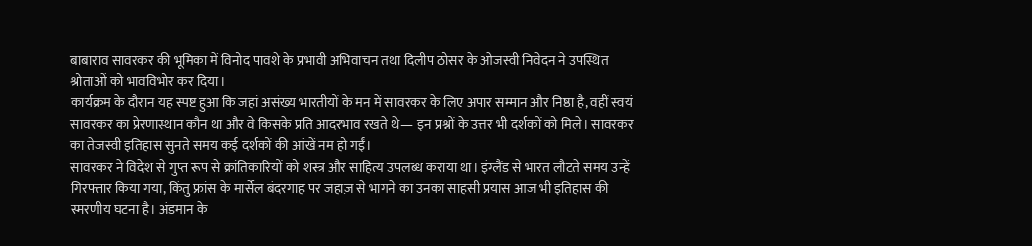बाबाराव सावरकर की भूमिका में विनोद पावशे के प्रभावी अभिवाचन तथा दिलीप ठोसर के ओजस्वी निवेदन ने उपस्थित श्रोताओं को भावविभोर कर दिया।
कार्यक्रम के दौरान यह स्पष्ट हुआ कि जहां असंख्य भारतीयों के मन में सावरकर के लिए अपार सम्मान और निष्ठा है, वहीं स्वयं सावरकर का प्रेरणास्थान कौन था और वे किसके प्रति आदरभाव रखते थे— इन प्रश्नों के उत्तर भी दर्शकों को मिले। सावरकर का तेजस्वी इतिहास सुनते समय कई दर्शकों की आंखें नम हो गईं।
सावरकर ने विदेश से गुप्त रूप से क्रांतिकारियों को शस्त्र और साहित्य उपलब्ध कराया था। इंग्लैंड से भारत लौटते समय उन्हें गिरफ्तार किया गया, किंतु फ्रांस के मार्सेल बंदरगाह पर जहाज़ से भागने का उनका साहसी प्रयास आज भी इतिहास की स्मरणीय घटना है। अंडमान के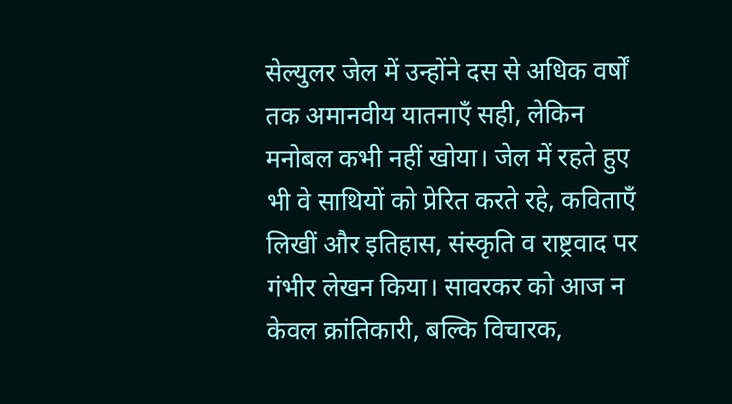सेल्युलर जेल में उन्होंने दस से अधिक वर्षों तक अमानवीय यातनाएँ सही, लेकिन मनोबल कभी नहीं खोया। जेल में रहते हुए भी वे साथियों को प्रेरित करते रहे, कविताएँ लिखीं और इतिहास, संस्कृति व राष्ट्रवाद पर गंभीर लेखन किया। सावरकर को आज न केवल क्रांतिकारी, बल्कि विचारक,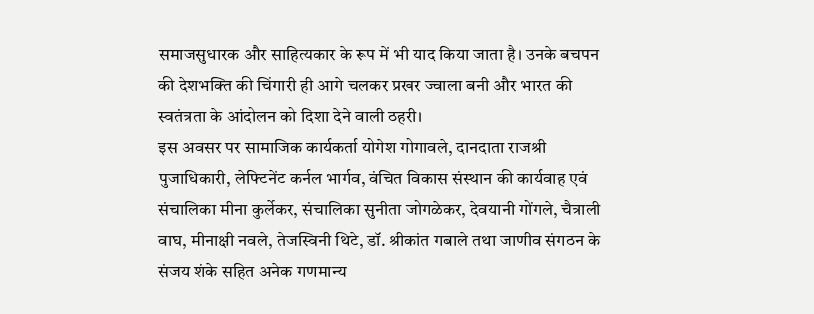समाजसुधारक और साहित्यकार के रूप में भी याद किया जाता है। उनके बचपन की देशभक्ति की चिंगारी ही आगे चलकर प्रखर ज्वाला बनी और भारत की स्वतंत्रता के आंदोलन को दिशा देने वाली ठहरी।
इस अवसर पर सामाजिक कार्यकर्ता योगेश गोगावले, दानदाता राजश्री पुजाधिकारी, लेफ्टिनेंट कर्नल भार्गव, वंचित विकास संस्थान की कार्यवाह एवं संचालिका मीना कुर्लेकर, संचालिका सुनीता जोगळेकर, देवयानी गोंगले, चैत्राली वाघ, मीनाक्षी नवले, तेजस्विनी थिटे, डॉ. श्रीकांत गबाले तथा जाणीव संगठन के संजय शंके सहित अनेक गणमान्य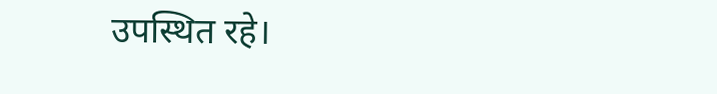उपस्थित रहे।